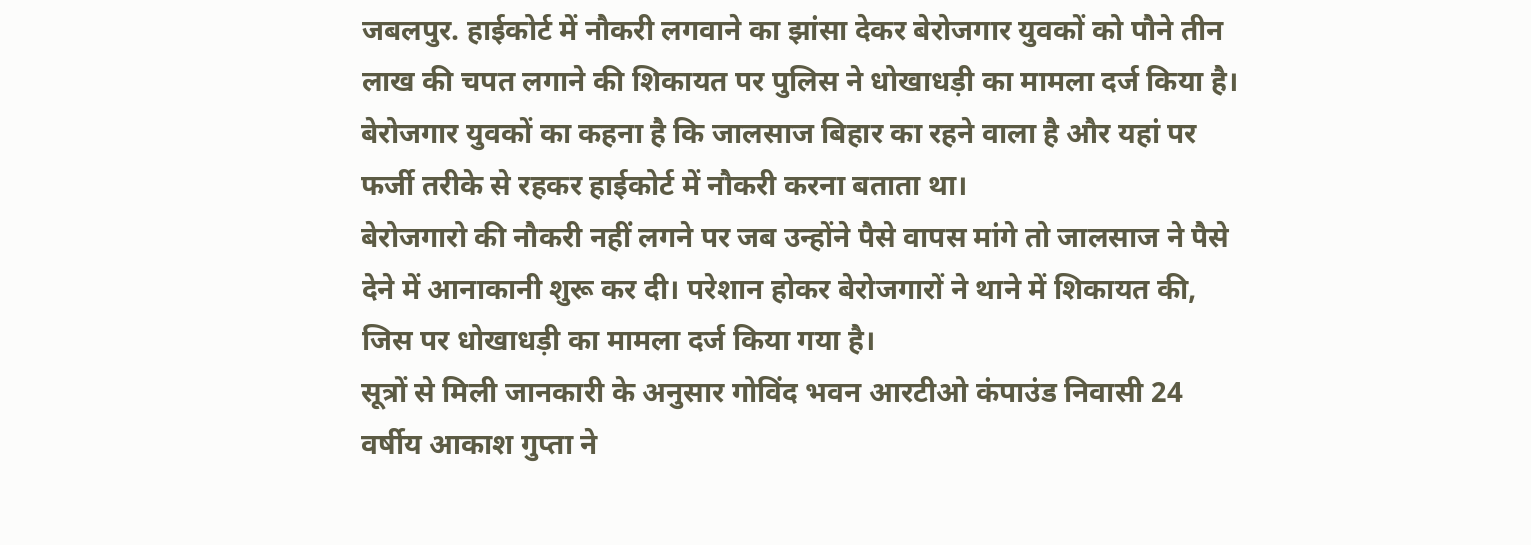जबलपुर. हाईकोर्ट में नौकरी लगवाने का झांसा देकर बेरोजगार युवकों को पौने तीन लाख की चपत लगाने की शिकायत पर पुलिस ने धोखाधड़ी का मामला दर्ज किया है। बेरोजगार युवकों का कहना है कि जालसाज बिहार का रहने वाला है और यहां पर फर्जी तरीके से रहकर हाईकोर्ट में नौकरी करना बताता था।
बेरोजगारो की नौकरी नहीं लगने पर जब उन्होंने पैसे वापस मांगे तो जालसाज ने पैसे देने में आनाकानी शुरू कर दी। परेशान होकर बेरोजगारों ने थाने में शिकायत की, जिस पर धोखाधड़ी का मामला दर्ज किया गया है।
सूत्रों से मिली जानकारी के अनुसार गोविंद भवन आरटीओ कंपाउंड निवासी 24 वर्षीय आकाश गुप्ता ने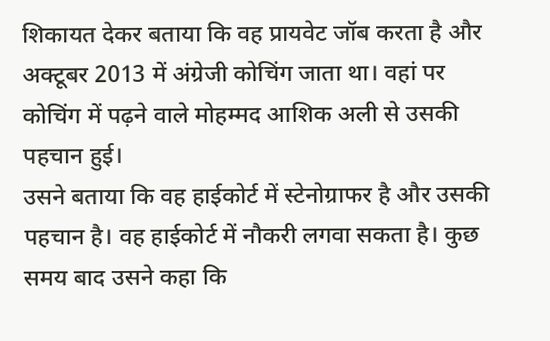शिकायत देकर बताया कि वह प्रायवेट जॉब करता है और अक्टूबर 2013 में अंग्रेजी कोचिंग जाता था। वहां पर कोचिंग में पढ़ने वाले मोहम्मद आशिक अली से उसकी पहचान हुई।
उसने बताया कि वह हाईकोर्ट में स्टेनोग्राफर है और उसकी पहचान है। वह हाईकोर्ट में नौकरी लगवा सकता है। कुछ समय बाद उसने कहा कि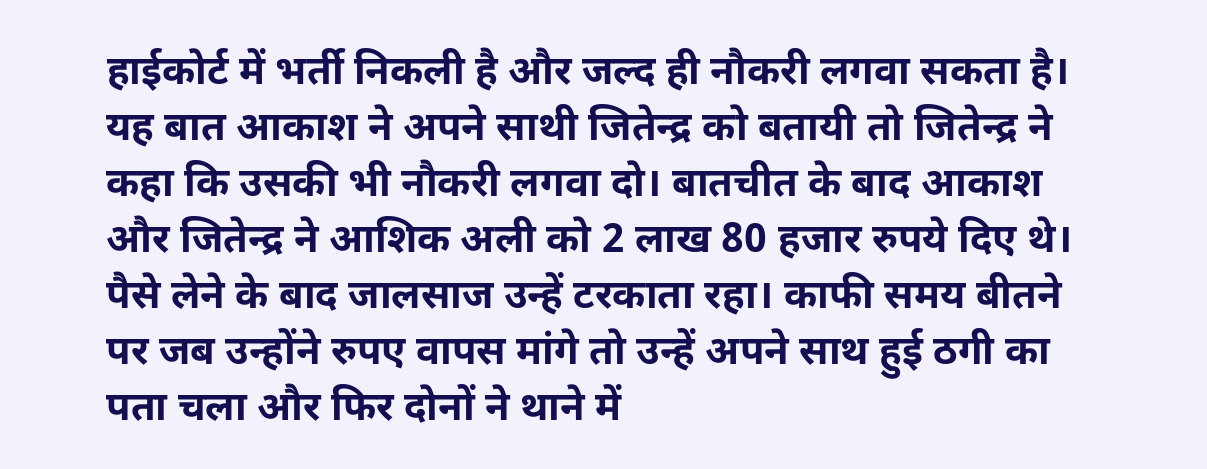हाईकोर्ट में भर्ती निकली है और जल्द ही नौकरी लगवा सकता है।
यह बात आकाश ने अपने साथी जितेन्द्र को बतायी तो जितेन्द्र ने कहा कि उसकी भी नौकरी लगवा दो। बातचीत के बाद आकाश और जितेन्द्र ने आशिक अली को 2 लाख 80 हजार रुपये दिए थे।
पैसे लेने के बाद जालसाज उन्हें टरकाता रहा। काफी समय बीतने पर जब उन्होंने रुपए वापस मांगे तो उन्हें अपने साथ हुई ठगी का पता चला और फिर दोनों ने थाने में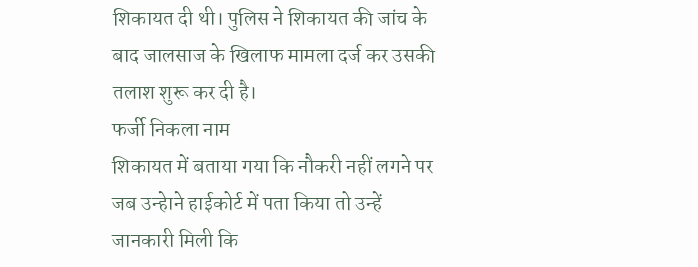शिकायत दी थी। पुलिस ने शिकायत की जांच के बाद जालसाज के खिलाफ मामला दर्ज कर उसकी तलाश शुरू कर दी है।
फर्जी निकला नाम
शिकायत में बताया गया कि नौकरी नहीं लगने पर जब उन्हेाने हाईकोर्ट में पता किया तो उन्हें जानकारी मिली कि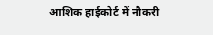आशिक हाईकोर्ट में नौकरी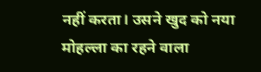नहीं करता। उसने खुद को नया मोहल्ला का रहने वाला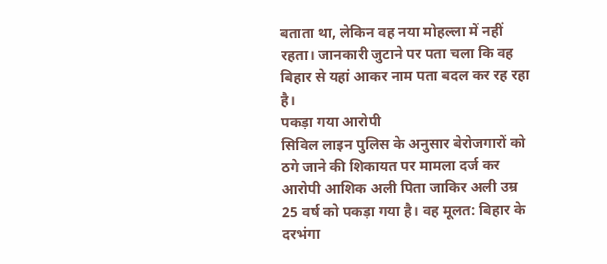बताता था, लेकिन वह नया मोहल्ला में नहीं रहता। जानकारी जुटाने पर पता चला कि वह बिहार से यहां आकर नाम पता बदल कर रह रहा है।
पकड़ा गया आरोपी
सिविल लाइन पुलिस के अनुसार बेरोजगारों को ठगे जाने की शिकायत पर मामला दर्ज कर आरोपी आशिक अली पिता जाकिर अली उम्र 25 वर्ष को पकड़ा गया है। वह मूलत: बिहार के दरभंगा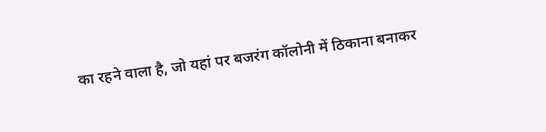का रहने वाला है, जो यहां पर बजरंग कॉलोनी में ठिकाना बनाकर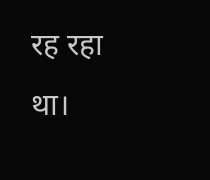रह रहा था।